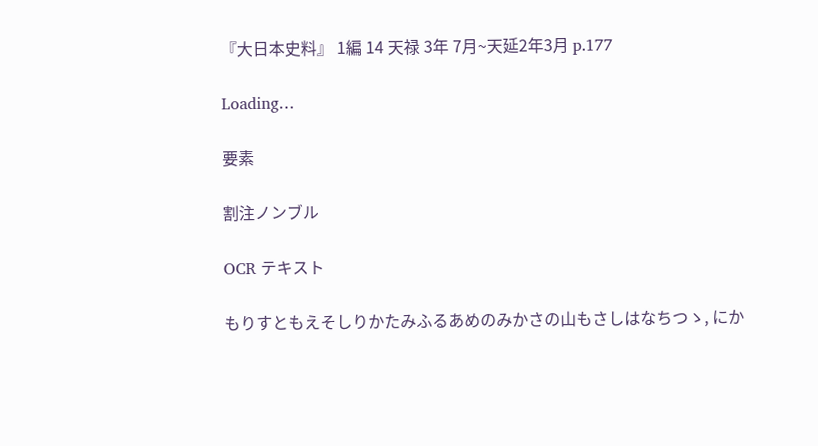『大日本史料』 1編 14 天禄 3年 7月~天延2年3月 p.177

Loading…

要素

割注ノンブル

OCR テキスト

もりすともえそしりかたみふるあめのみかさの山もさしはなちつゝ, にか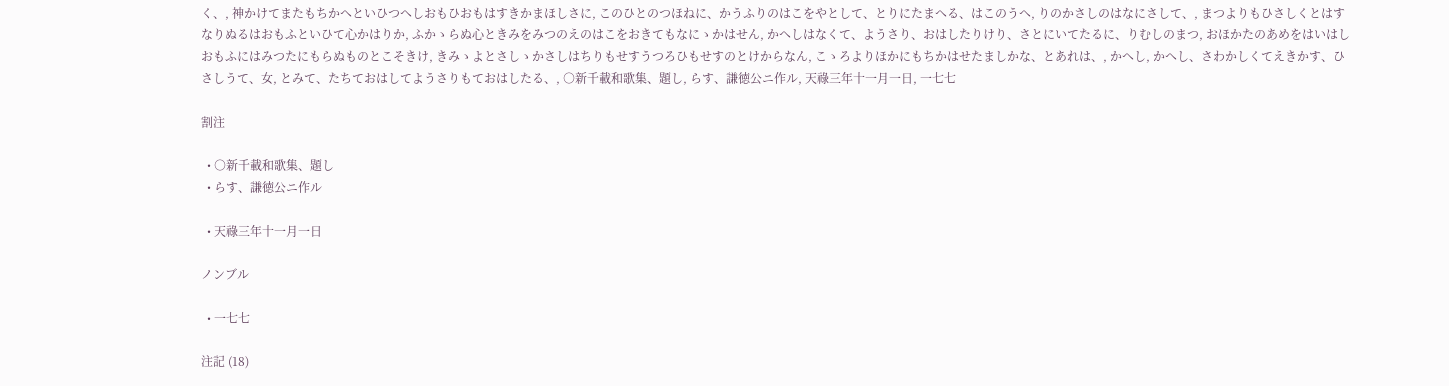く、, 神かけてまたもちかへといひつへしおもひおもはすきかまほしさに, このひとのつほねに、かうふりのはこをやとして、とりにたまへる、はこのうへ, りのかさしのはなにさして、, まつよりもひさしくとはすなりぬるはおもふといひて心かはりか, ふかゝらぬ心ときみをみつのえのはこをおきてもなにゝかはせん, かへしはなくて、ようさり、おはしたりけり、さとにいてたるに、りむしのまつ, おほかたのあめをはいはしおもふにはみつたにもらぬものとこそきけ, きみゝよとさしゝかさしはちりもせすうつろひもせすのとけからなん, こゝろよりほかにもちかはせたましかな、とあれは、, かへし, かへし、さわかしくてえきかす、ひさしうて、女, とみて、たちておはしてようさりもておはしたる、, ○新千載和歌集、題し, らす、謙徳公ニ作ル, 天祿三年十一月一日, 一七七

割注

  • ○新千載和歌集、題し
  • らす、謙徳公ニ作ル

  • 天祿三年十一月一日

ノンブル

  • 一七七

注記 (18)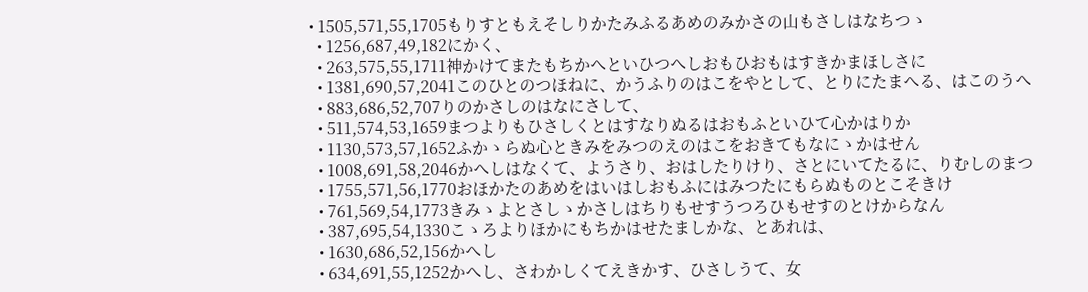• 1505,571,55,1705もりすともえそしりかたみふるあめのみかさの山もさしはなちつゝ
  • 1256,687,49,182にかく、
  • 263,575,55,1711神かけてまたもちかへといひつへしおもひおもはすきかまほしさに
  • 1381,690,57,2041このひとのつほねに、かうふりのはこをやとして、とりにたまへる、はこのうへ
  • 883,686,52,707りのかさしのはなにさして、
  • 511,574,53,1659まつよりもひさしくとはすなりぬるはおもふといひて心かはりか
  • 1130,573,57,1652ふかゝらぬ心ときみをみつのえのはこをおきてもなにゝかはせん
  • 1008,691,58,2046かへしはなくて、ようさり、おはしたりけり、さとにいてたるに、りむしのまつ
  • 1755,571,56,1770おほかたのあめをはいはしおもふにはみつたにもらぬものとこそきけ
  • 761,569,54,1773きみゝよとさしゝかさしはちりもせすうつろひもせすのとけからなん
  • 387,695,54,1330こゝろよりほかにもちかはせたましかな、とあれは、
  • 1630,686,52,156かへし
  • 634,691,55,1252かへし、さわかしくてえきかす、ひさしうて、女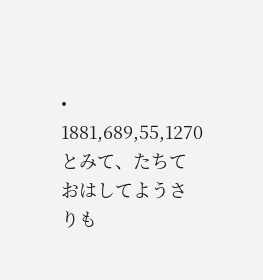• 1881,689,55,1270とみて、たちておはしてようさりも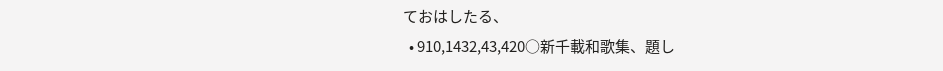ておはしたる、
  • 910,1432,43,420○新千載和歌集、題し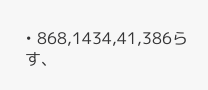• 868,1434,41,386らす、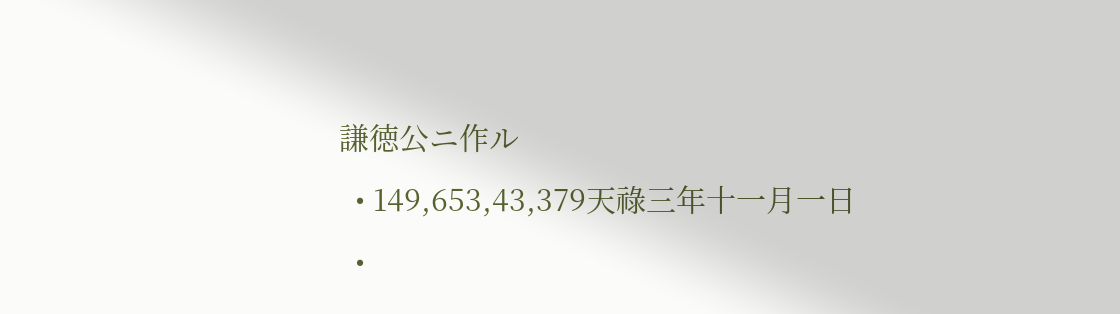謙徳公ニ作ル
  • 149,653,43,379天祿三年十一月一日
  •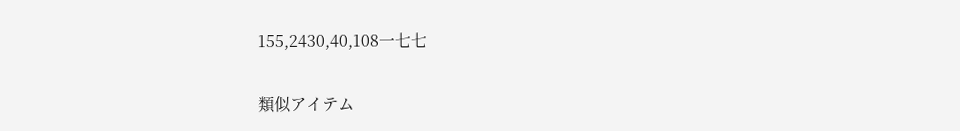155,2430,40,108一七七

類似アイテム